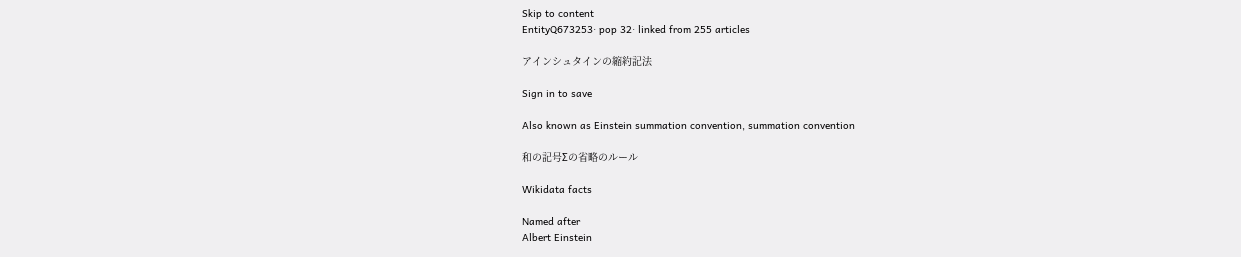Skip to content
EntityQ673253· pop 32· linked from 255 articles

アインシュタインの縮約記法

Sign in to save

Also known as Einstein summation convention, summation convention

和の記号Σの省略のルール

Wikidata facts

Named after
Albert Einstein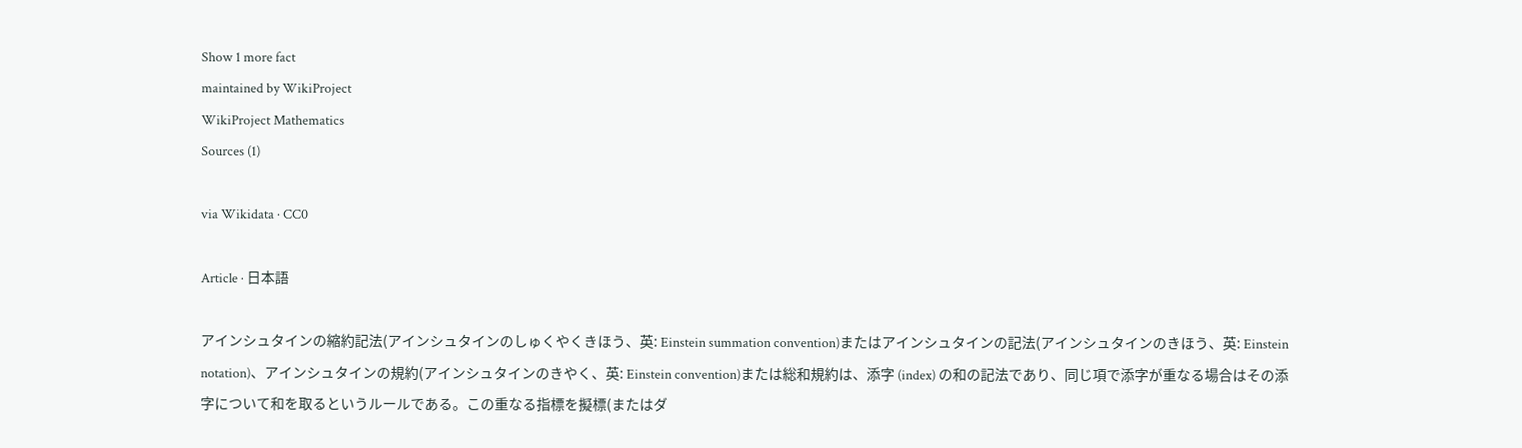Show 1 more fact
maintained by WikiProject
WikiProject Mathematics
Sources (1)

via Wikidata · CC0

Article · 日本語

アインシュタインの縮約記法(アインシュタインのしゅくやくきほう、英: Einstein summation convention)またはアインシュタインの記法(アインシュタインのきほう、英: Einstein notation)、アインシュタインの規約(アインシュタインのきやく、英: Einstein convention)または総和規約は、添字 (index) の和の記法であり、同じ項で添字が重なる場合はその添字について和を取るというルールである。この重なる指標を擬標(またはダ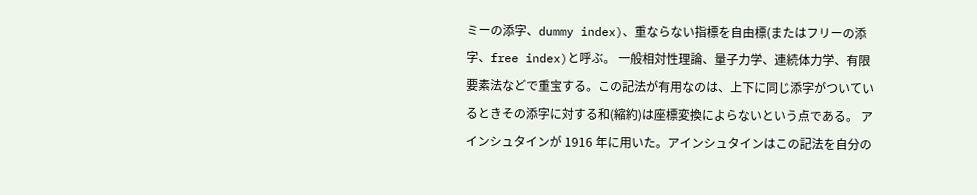ミーの添字、dummy index)、重ならない指標を自由標(またはフリーの添字、free index)と呼ぶ。 一般相対性理論、量子力学、連続体力学、有限要素法などで重宝する。この記法が有用なのは、上下に同じ添字がついているときその添字に対する和(縮約)は座標変換によらないという点である。 アインシュタインが 1916 年に用いた。アインシュタインはこの記法を自分の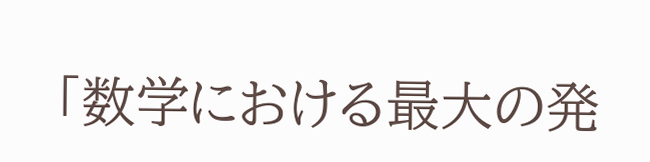「数学における最大の発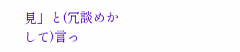見」と(冗談めかして)言っ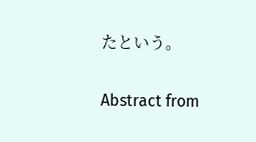たという。

Abstract from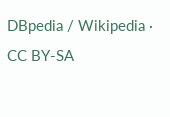DBpedia / Wikipedia · CC BY-SA